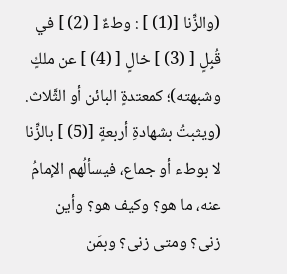(والزِّنا [(1) ] : وطءٌ [ (2) ] في قُبِلٍ [ (3) ] خالٍ [ (4) ] عن ملكٍ وشبهته)؛ كمعتدةٍ البائن أو الثَّلاث.
(ويثبتُ بشهادةِ أربعةٍ [(5) ] بالزِّنا لا بوطء أو جماع، فيسألُهم الإمامُ عنه، ما هو؟ وكيف هو؟ وأين زنى؟ ومتى زنى؟ وبمَن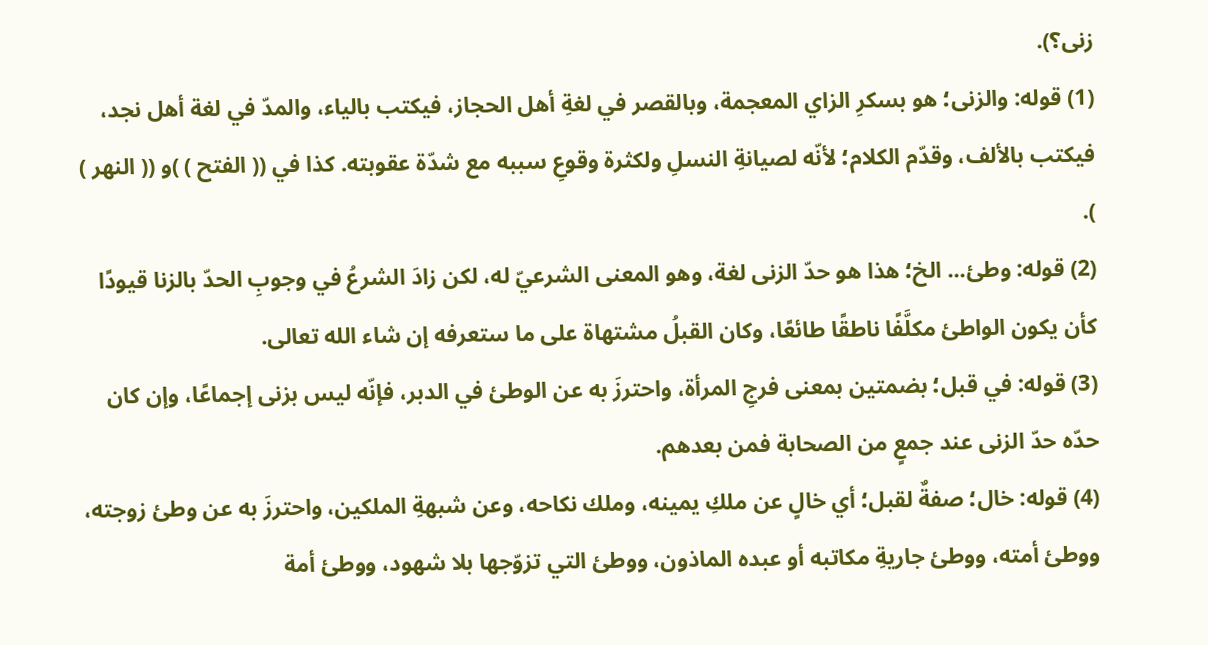زنى؟).
(1) قوله: والزنى؛ هو بسكرِ الزاي المعجمة، وبالقصر في لغةِ أهل الحجاز، فيكتب بالياء، والمدّ في لغة أهل نجد، فيكتب بالألف، وقدّم الكلام؛ لأنّه لصيانةِ النسلِ ولكثرة وقوعِ سببه مع شدّة عقوبته. كذا في (( الفتح ) )و (( النهر ) ).
(2) قوله: وطئ... الخ؛ هذا هو حدّ الزنى لغة، وهو المعنى الشرعيّ له، لكن زادَ الشرعُ في وجوبِ الحدّ بالزنا قيودًا كأن يكون الواطئ مكلَّفًا ناطقًا طائعًا، وكان القبلُ مشتهاة على ما ستعرفه إن شاء الله تعالى.
(3) قوله: في قبل؛ بضمتين بمعنى فرجِ المرأة، واحترزَ به عن الوطئ في الدبر، فإنّه ليس بزنى إجماعًا، وإن كان حدّه حدّ الزنى عند جمعٍ من الصحابة فمن بعدهم.
(4) قوله: خال؛ صفةٌ لقبل؛ أي خالٍ عن ملكِ يمينه، وملك نكاحه، وعن شبهةِ الملكين، واحترزَ به عن وطئ زوجته، ووطئ أمته، ووطئ جاريةِ مكاتبه أو عبده الماذون، ووطئ التي تزوّجها بلا شهود، ووطئ أمة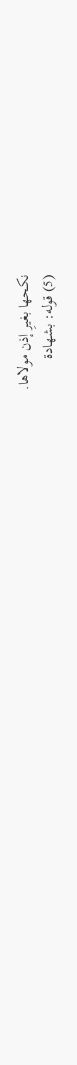نكحها بغيرِ إذن مولاها.
(5) قوله: بشهادة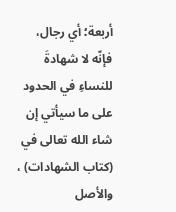أربعة؛ أي رجال، فإنّه لا شهادةَ للنساءِ في الحدود على ما سيأتي إن شاء الله تعالى في (كتاب الشهادات) ، والأصل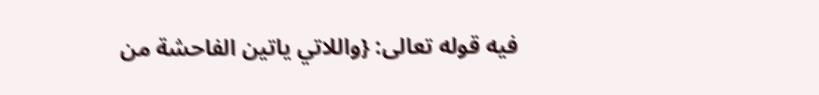فيه قوله تعالى: {واللاتي ياتين الفاحشة من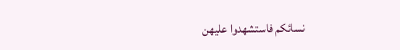نسائكم فاستشهدوا عليهن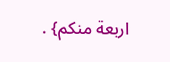اربعة منكم} .